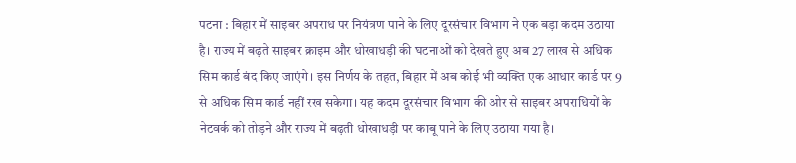पटना : बिहार में साइबर अपराध पर नियंत्रण पाने के लिए दूरसंचार विभाग ने एक बड़ा कदम उठाया है। राज्य में बढ़ते साइबर क्राइम और धोखाधड़ी की घटनाओं को देखते हुए अब 27 लाख से अधिक सिम कार्ड बंद किए जाएंगे। इस निर्णय के तहत, बिहार में अब कोई भी व्यक्ति एक आधार कार्ड पर 9 से अधिक सिम कार्ड नहीं रख सकेगा। यह कदम दूरसंचार विभाग की ओर से साइबर अपराधियों के नेटवर्क को तोड़ने और राज्य में बढ़ती धोखाधड़ी पर काबू पाने के लिए उठाया गया है।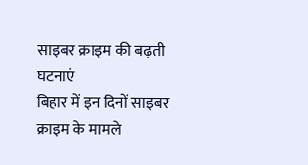साइबर क्राइम की बढ़ती घटनाएं
बिहार में इन दिनों साइबर क्राइम के मामले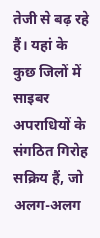तेजी से बढ़ रहे हैं। यहां के कुछ जिलों में साइबर अपराधियों के संगठित गिरोह सक्रिय हैं, जो अलग-अलग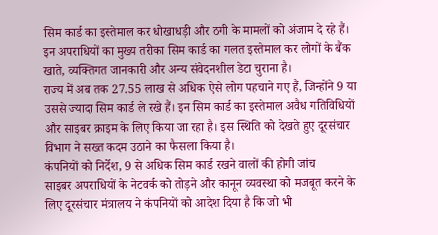सिम कार्ड का इस्तेमाल कर धोखाधड़ी और ठगी के मामलों को अंजाम दे रहे हैं। इन अपराधियों का मुख्य तरीका सिम कार्ड का गलत इस्तेमाल कर लोगों के बैंक खाते, व्यक्तिगत जानकारी और अन्य संवेदनशील डेटा चुराना है।
राज्य में अब तक 27.55 लाख से अधिक ऐसे लोग पहचाने गए हैं, जिन्होंने 9 या उससे ज्यादा सिम कार्ड ले रखे हैं। इन सिम कार्ड का इस्तेमाल अवैध गतिविधियों और साइबर क्राइम के लिए किया जा रहा है। इस स्थिति को देखते हुए दूरसंचार विभाग ने सख्त कदम उठाने का फैसला किया है।
कंपनियों को निर्देश, 9 से अधिक सिम कार्ड रखने वालों की होगी जांच
साइबर अपराधियों के नेटवर्क को तोड़ने और कानून व्यवस्था को मजबूत करने के लिए दूरसंचार मंत्रालय ने कंपनियों को आदेश दिया है कि जो भी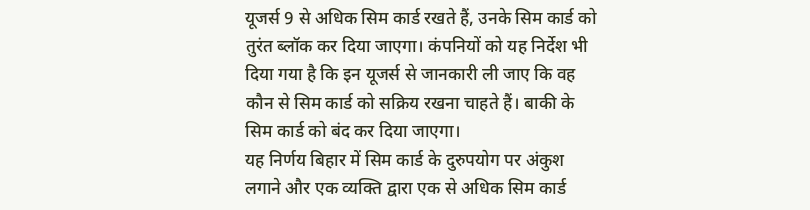यूजर्स 9 से अधिक सिम कार्ड रखते हैं, उनके सिम कार्ड को तुरंत ब्लॉक कर दिया जाएगा। कंपनियों को यह निर्देश भी दिया गया है कि इन यूजर्स से जानकारी ली जाए कि वह कौन से सिम कार्ड को सक्रिय रखना चाहते हैं। बाकी के सिम कार्ड को बंद कर दिया जाएगा।
यह निर्णय बिहार में सिम कार्ड के दुरुपयोग पर अंकुश लगाने और एक व्यक्ति द्वारा एक से अधिक सिम कार्ड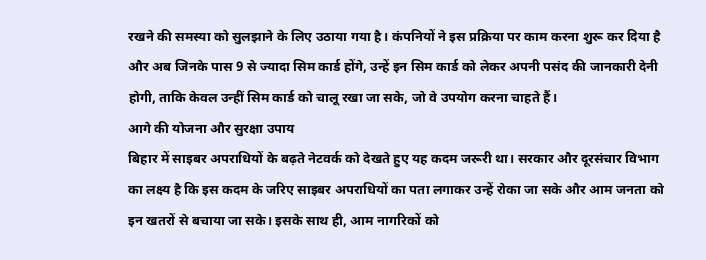रखने की समस्या को सुलझाने के लिए उठाया गया है। कंपनियों ने इस प्रक्रिया पर काम करना शुरू कर दिया है और अब जिनके पास 9 से ज्यादा सिम कार्ड होंगे, उन्हें इन सिम कार्ड को लेकर अपनी पसंद की जानकारी देनी होगी, ताकि केवल उन्हीं सिम कार्ड को चालू रखा जा सके, जो वे उपयोग करना चाहते हैं।
आगे की योजना और सुरक्षा उपाय
बिहार में साइबर अपराधियों के बढ़ते नेटवर्क को देखते हुए यह कदम जरूरी था। सरकार और दूरसंचार विभाग का लक्ष्य है कि इस कदम के जरिए साइबर अपराधियों का पता लगाकर उन्हें रोका जा सके और आम जनता को इन खतरों से बचाया जा सके। इसके साथ ही, आम नागरिकों को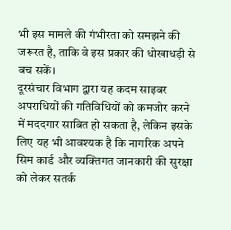भी इस मामले की गंभीरता को समझने की जरूरत है, ताकि वे इस प्रकार की धोखाधड़ी से बच सकें।
दूरसंचार विभाग द्वारा यह कदम साइबर अपराधियों की गतिविधियों को कमजोर करने में मददगार साबित हो सकता है, लेकिन इसके लिए यह भी आवश्यक है कि नागरिक अपने सिम कार्ड और व्यक्तिगत जानकारी की सुरक्षा को लेकर सतर्क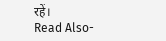रहें।
Read Also-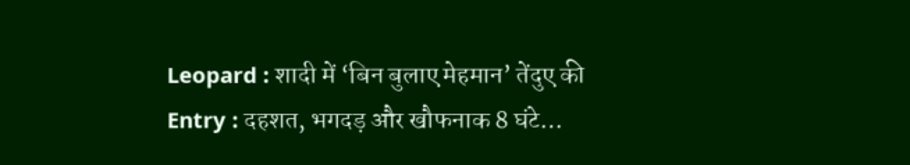Leopard : शादी में ‘बिन बुलाए मेहमान’ तेंदुए की Entry : दहशत, भगदड़ और खौफनाक 8 घंटे…